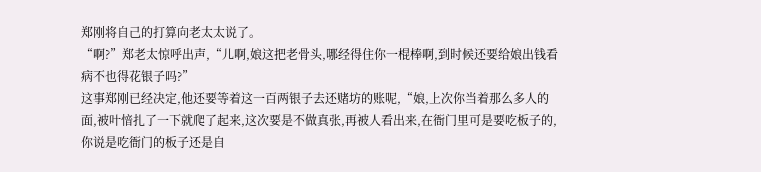郑刚将自己的打算向老太太说了。
“啊?”郑老太惊呼出声,“儿啊,娘这把老骨头,哪经得住你一棍棒啊,到时候还要给娘出钱看病不也得花银子吗?”
这事郑刚已经决定,他还要等着这一百两银子去还赌坊的账呢,“娘,上次你当着那么多人的面,被叶愔扎了一下就爬了起来,这次要是不做真张,再被人看出来,在衙门里可是要吃板子的,你说是吃衙门的板子还是自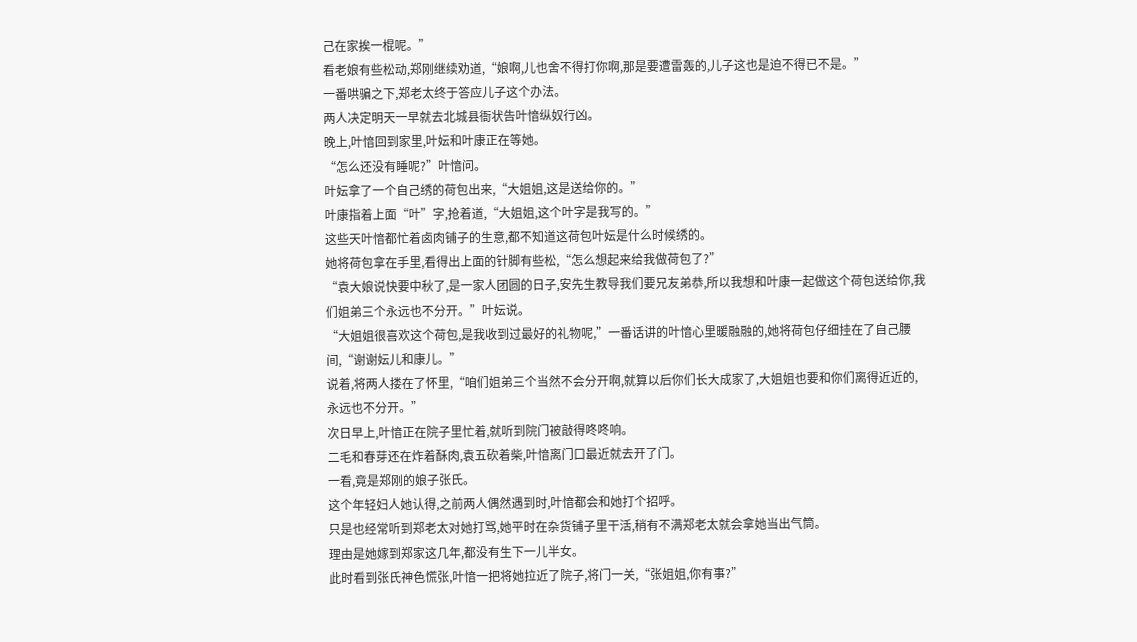己在家挨一棍呢。”
看老娘有些松动,郑刚继续劝道,“娘啊,儿也舍不得打你啊,那是要遭雷轰的,儿子这也是迫不得已不是。”
一番哄骗之下,郑老太终于答应儿子这个办法。
两人决定明天一早就去北城县衙状告叶愔纵奴行凶。
晚上,叶愔回到家里,叶妘和叶康正在等她。
“怎么还没有睡呢?”叶愔问。
叶妘拿了一个自己绣的荷包出来,“大姐姐,这是送给你的。”
叶康指着上面“叶”字,抢着道,“大姐姐,这个叶字是我写的。”
这些天叶愔都忙着卤肉铺子的生意,都不知道这荷包叶妘是什么时候绣的。
她将荷包拿在手里,看得出上面的针脚有些松,“怎么想起来给我做荷包了?”
“袁大娘说快要中秋了,是一家人团圆的日子,安先生教导我们要兄友弟恭,所以我想和叶康一起做这个荷包送给你,我们姐弟三个永远也不分开。”叶妘说。
“大姐姐很喜欢这个荷包,是我收到过最好的礼物呢,”一番话讲的叶愔心里暖融融的,她将荷包仔细挂在了自己腰间,“谢谢妘儿和康儿。”
说着,将两人搂在了怀里,“咱们姐弟三个当然不会分开啊,就算以后你们长大成家了,大姐姐也要和你们离得近近的,永远也不分开。”
次日早上,叶愔正在院子里忙着,就听到院门被敲得咚咚响。
二毛和春芽还在炸着酥肉,袁五砍着柴,叶愔离门口最近就去开了门。
一看,竟是郑刚的娘子张氏。
这个年轻妇人她认得,之前两人偶然遇到时,叶愔都会和她打个招呼。
只是也经常听到郑老太对她打骂,她平时在杂货铺子里干活,稍有不满郑老太就会拿她当出气筒。
理由是她嫁到郑家这几年,都没有生下一儿半女。
此时看到张氏神色慌张,叶愔一把将她拉近了院子,将门一关,“张姐姐,你有事?”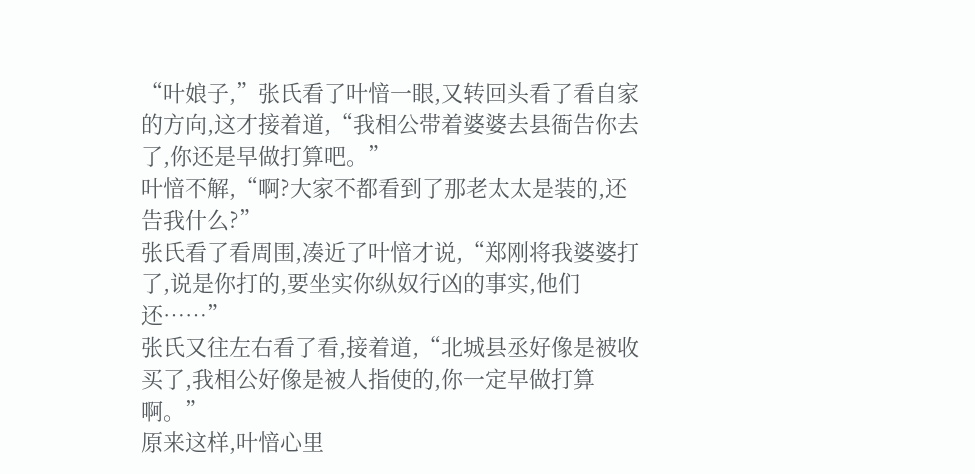“叶娘子,”张氏看了叶愔一眼,又转回头看了看自家的方向,这才接着道,“我相公带着婆婆去县衙告你去了,你还是早做打算吧。”
叶愔不解,“啊?大家不都看到了那老太太是装的,还告我什么?”
张氏看了看周围,凑近了叶愔才说,“郑刚将我婆婆打了,说是你打的,要坐实你纵奴行凶的事实,他们还……”
张氏又往左右看了看,接着道,“北城县丞好像是被收买了,我相公好像是被人指使的,你一定早做打算啊。”
原来这样,叶愔心里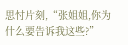思忖片刻,“张姐姐,你为什么要告诉我这些?”